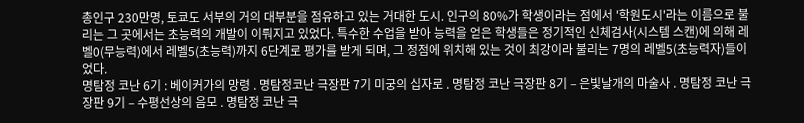총인구 230만명, 토쿄도 서부의 거의 대부분을 점유하고 있는 거대한 도시. 인구의 80%가 학생이라는 점에서 '학원도시'라는 이름으로 불리는 그 곳에서는 초능력의 개발이 이뤄지고 있었다. 특수한 수업을 받아 능력을 얻은 학생들은 정기적인 신체검사(시스템 스캔)에 의해 레벨0(무능력)에서 레벨5(초능력)까지 6단계로 평가를 받게 되며, 그 정점에 위치해 있는 것이 최강이라 불리는 7명의 레벨5(초능력자)들이었다.
명탐정 코난 6기 : 베이커가의 망령 . 명탐정코난 극장판 7기 미궁의 십자로 . 명탐정 코난 극장판 8기 – 은빛날개의 마술사 . 명탐정 코난 극장판 9기 – 수평선상의 음모 . 명탐정 코난 극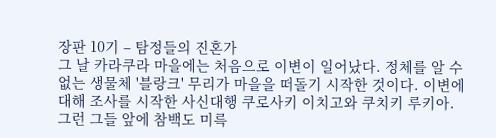장판 10기 – 탐정들의 진혼가
그 날 카라쿠라 마을에는 처음으로 이변이 일어났다. 정체를 알 수 없는 생물체 '블랑크' 무리가 마을을 떠돌기 시작한 것이다. 이변에 대해 조사를 시작한 사신대행 쿠로사키 이치고와 쿠치키 루키아. 그런 그들 앞에 참백도 미륵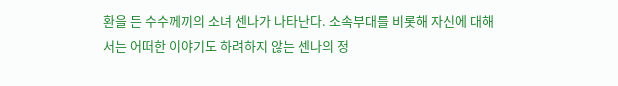환을 든 수수께끼의 소녀 센나가 나타난다. 소속부대를 비롯해 자신에 대해서는 어떠한 이야기도 하려하지 않는 센나의 정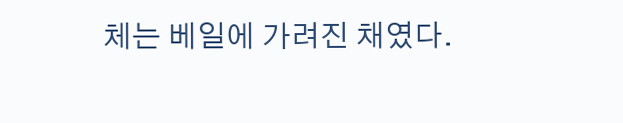체는 베일에 가려진 채였다.